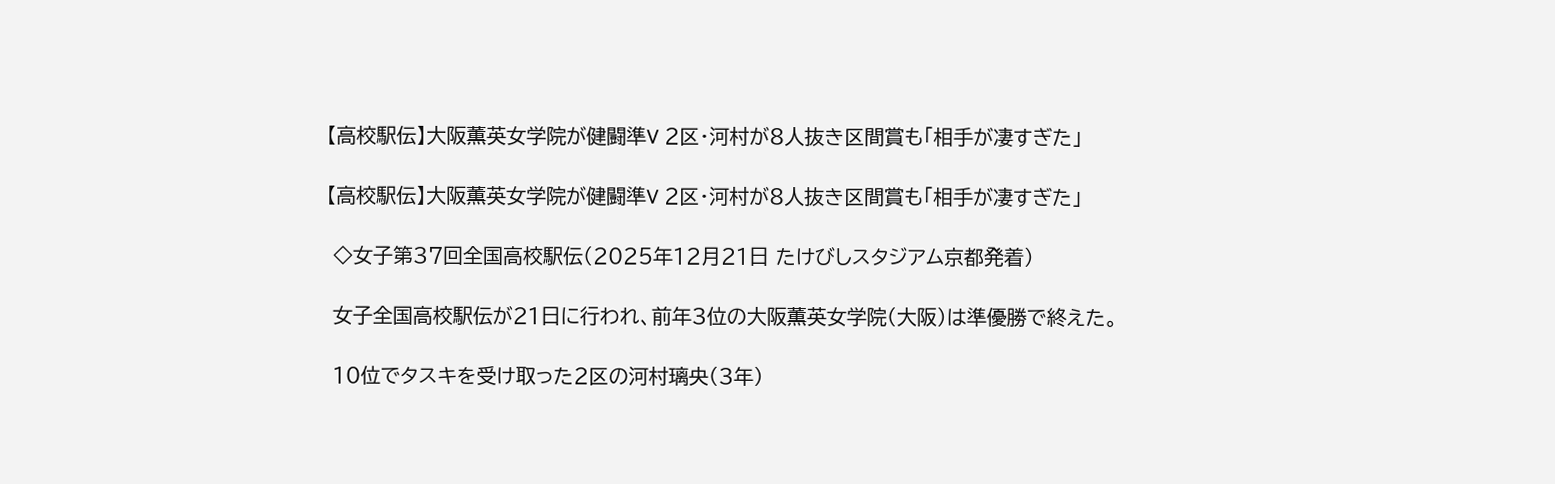【高校駅伝】大阪薫英女学院が健闘準V 2区・河村が8人抜き区間賞も「相手が凄すぎた」

【高校駅伝】大阪薫英女学院が健闘準V 2区・河村が8人抜き区間賞も「相手が凄すぎた」

 ◇女子第37回全国高校駅伝(2025年12月21日 たけびしスタジアム京都発着)

 女子全国高校駅伝が21日に行われ、前年3位の大阪薫英女学院(大阪)は準優勝で終えた。

 10位でタスキを受け取った2区の河村璃央(3年)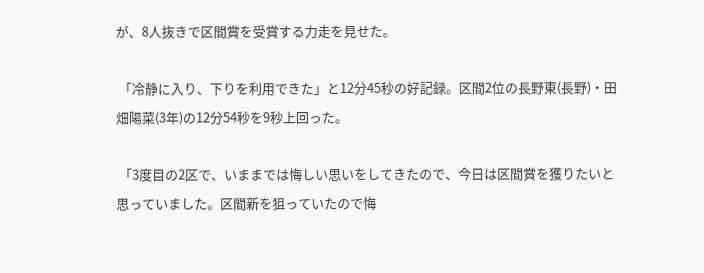が、8人抜きで区間賞を受賞する力走を見せた。

 「冷静に入り、下りを利用できた」と12分45秒の好記録。区間2位の長野東(長野)・田畑陽菜(3年)の12分54秒を9秒上回った。

 「3度目の2区で、いままでは悔しい思いをしてきたので、今日は区間賞を獲りたいと思っていました。区間新を狙っていたので悔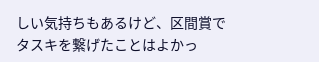しい気持ちもあるけど、区間賞でタスキを繋げたことはよかっ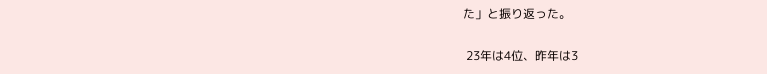た」と振り返った。

 23年は4位、昨年は3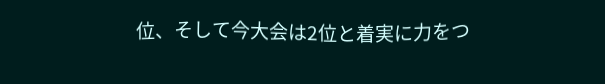位、そして今大会は2位と着実に力をつ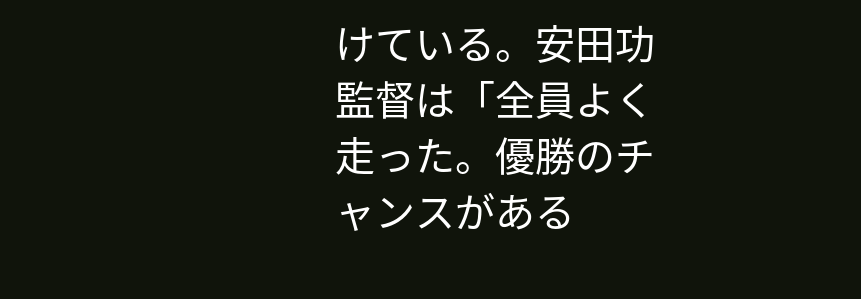けている。安田功監督は「全員よく走った。優勝のチャンスがある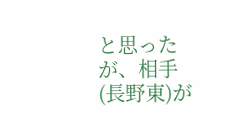と思ったが、相手(長野東)が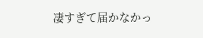凄すぎて届かなかっ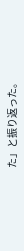た」と振り返った。